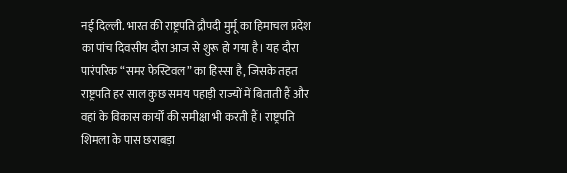नई दिल्ली. भारत की राष्ट्रपति द्रौपदी मुर्मू का हिमाचल प्रदेश का पांच दिवसीय दौरा आज से शुरू हो गया है। यह दौरा पारंपरिक “समर फेस्टिवल” का हिस्सा है, जिसके तहत राष्ट्रपति हर साल कुछ समय पहाड़ी राज्यों में बिताती हैं और वहां के विकास कार्यों की समीक्षा भी करती हैं। राष्ट्रपति शिमला के पास छराबड़ा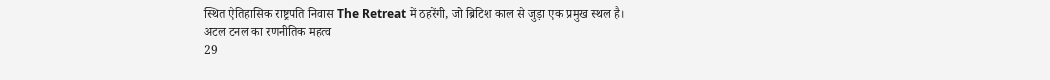स्थित ऐतिहासिक राष्ट्रपति निवास The Retreat में ठहरेंगी, जो ब्रिटिश काल से जुड़ा एक प्रमुख स्थल है।
अटल टनल का रणनीतिक महत्व
29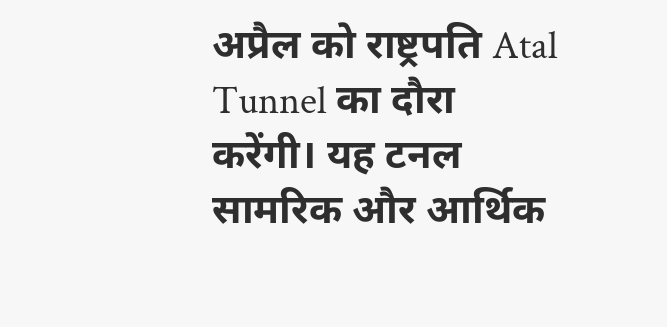अप्रैल को राष्ट्रपति Atal Tunnel का दौरा करेंगी। यह टनल सामरिक और आर्थिक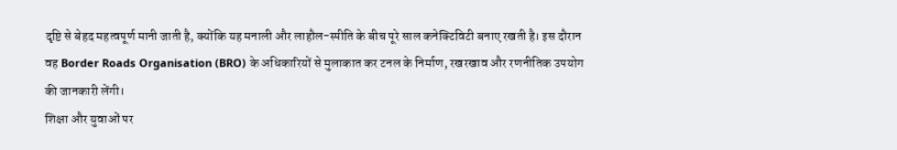दृष्टि से बेहद महत्वपूर्ण मानी जाती है, क्योंकि यह मनाली और लाहौल-स्पीति के बीच पूरे साल कनेक्टिविटी बनाए रखती है। इस दौरान वह Border Roads Organisation (BRO) के अधिकारियों से मुलाकात कर टनल के निर्माण, रखरखाव और रणनीतिक उपयोग की जानकारी लेंगी।
शिक्षा और युवाओं पर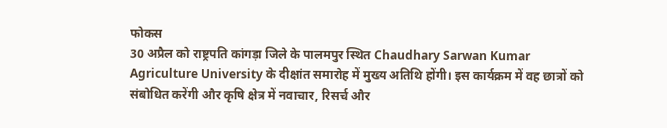फोकस
30 अप्रैल को राष्ट्रपति कांगड़ा जिले के पालमपुर स्थित Chaudhary Sarwan Kumar Agriculture University के दीक्षांत समारोह में मुख्य अतिथि होंगी। इस कार्यक्रम में वह छात्रों को संबोधित करेंगी और कृषि क्षेत्र में नवाचार, रिसर्च और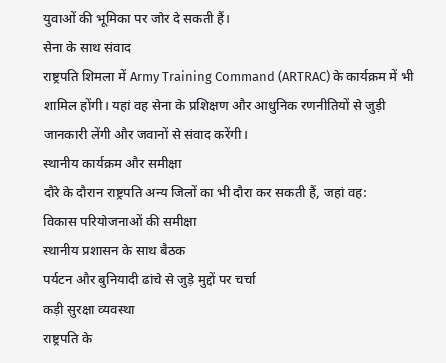युवाओं की भूमिका पर जोर दे सकती हैं।
सेना के साथ संवाद
राष्ट्रपति शिमला में Army Training Command (ARTRAC) के कार्यक्रम में भी शामिल होंगी। यहां वह सेना के प्रशिक्षण और आधुनिक रणनीतियों से जुड़ी जानकारी लेंगी और जवानों से संवाद करेंगी।
स्थानीय कार्यक्रम और समीक्षा
दौरे के दौरान राष्ट्रपति अन्य जिलों का भी दौरा कर सकती हैं, जहां वह:
विकास परियोजनाओं की समीक्षा
स्थानीय प्रशासन के साथ बैठक
पर्यटन और बुनियादी ढांचे से जुड़े मुद्दों पर चर्चा
कड़ी सुरक्षा व्यवस्था
राष्ट्रपति के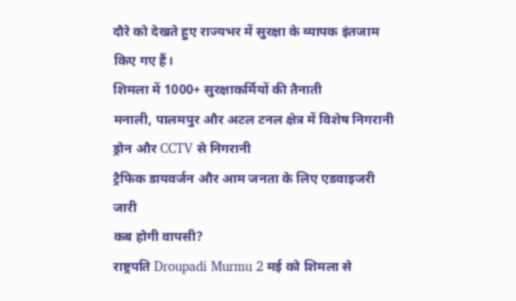दौरे को देखते हुए राज्यभर में सुरक्षा के व्यापक इंतजाम किए गए हैं।
शिमला में 1000+ सुरक्षाकर्मियों की तैनाती
मनाली, पालमपुर और अटल टनल क्षेत्र में विशेष निगरानी
ड्रोन और CCTV से निगरानी
ट्रैफिक डायवर्जन और आम जनता के लिए एडवाइजरी जारी
कब होगी वापसी?
राष्ट्रपति Droupadi Murmu 2 मई को शिमला से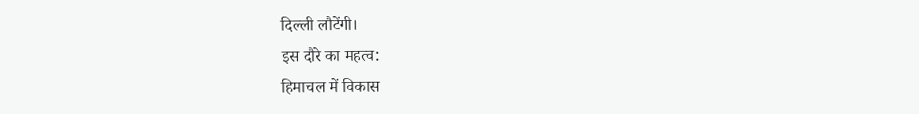दिल्ली लौटेंगी।
इस दौरे का महत्व:
हिमाचल में विकास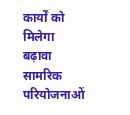कार्यों को मिलेगा बढ़ावा
सामरिक परियोजनाओं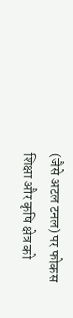(जैसे अटल टनल) पर फोकस
शिक्षा और कृषि क्षेत्र को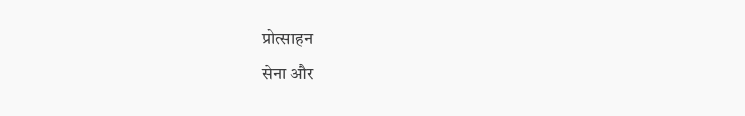प्रोत्साहन
सेना और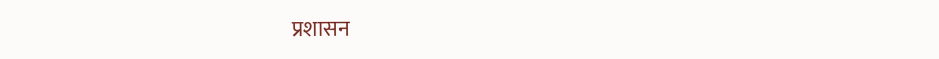प्रशासन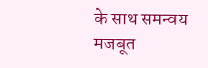के साथ समन्वय मजबूत